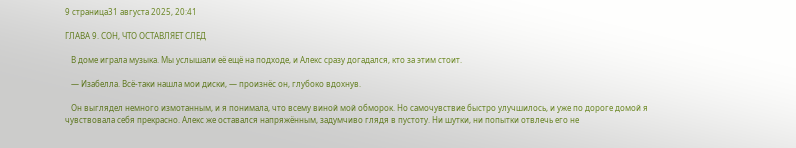9 страница31 августа 2025, 20:41

ГЛАВА 9. СОН, ЧТО ОСТАВЛЯЕТ СЛЕД

   В доме играла музыка. Мы услышали её ещё на подходе, и Алекс сразу догадался, кто за этим стоит.

   — Изабелла. Всё-таки нашла мои диски, — произнёс он, глубоко вдохнув.

   Он выглядел немного измотанным, и я понимала, что всему виной мой обморок. Но самочувствие быстро улучшилось, и уже по дороге домой я чувствовала себя прекрасно. Алекс же оставался напряжённым, задумчиво глядя в пустоту. Ни шутки, ни попытки отвлечь его не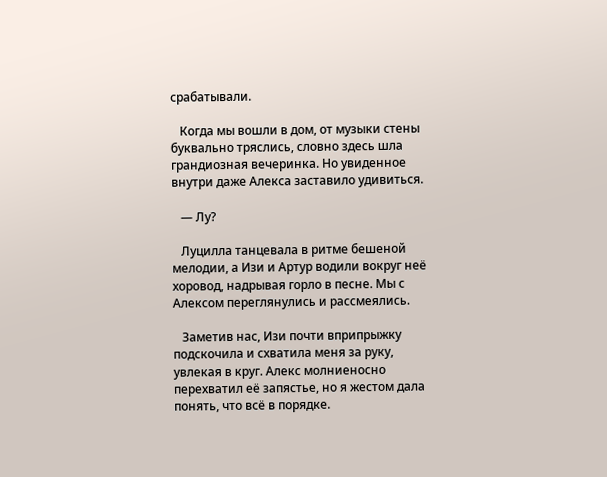срабатывали.

   Когда мы вошли в дом, от музыки стены буквально тряслись, словно здесь шла грандиозная вечеринка. Но увиденное внутри даже Алекса заставило удивиться.

   — Лу?

   Луцилла танцевала в ритме бешеной мелодии, а Изи и Артур водили вокруг неё хоровод, надрывая горло в песне. Мы с Алексом переглянулись и рассмеялись.

   Заметив нас, Изи почти вприпрыжку подскочила и схватила меня за руку, увлекая в круг. Алекс молниеносно перехватил её запястье, но я жестом дала понять, что всё в порядке.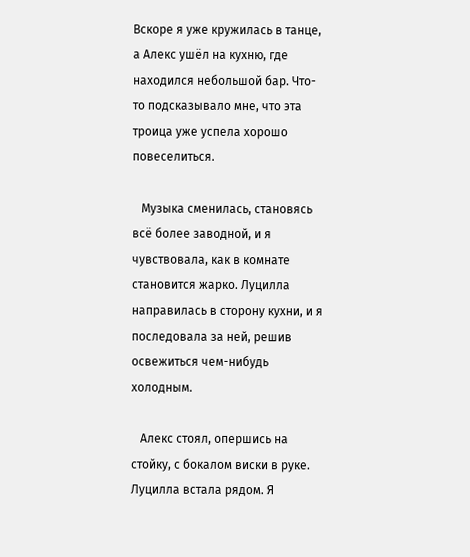Вскоре я уже кружилась в танце, а Алекс ушёл на кухню, где находился небольшой бар. Что-то подсказывало мне, что эта троица уже успела хорошо повеселиться.

   Музыка сменилась, становясь всё более заводной, и я чувствовала, как в комнате становится жарко. Луцилла направилась в сторону кухни, и я последовала за ней, решив освежиться чем-нибудь холодным.

   Алекс стоял, опершись на стойку, с бокалом виски в руке. Луцилла встала рядом. Я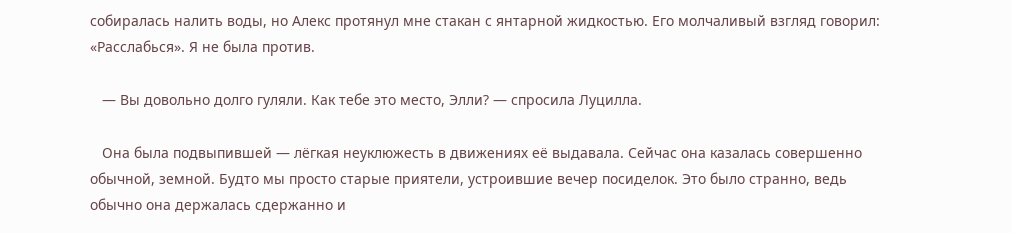собиралась налить воды, но Алекс протянул мне стакан с янтарной жидкостью. Его молчаливый взгляд говорил: «Расслабься». Я не была против.

   — Вы довольно долго гуляли. Как тебе это место, Элли? — спросила Луцилла.

   Она была подвыпившей — лёгкая неуклюжесть в движениях её выдавала. Сейчас она казалась совершенно обычной, земной. Будто мы просто старые приятели, устроившие вечер посиделок. Это было странно, ведь обычно она держалась сдержанно и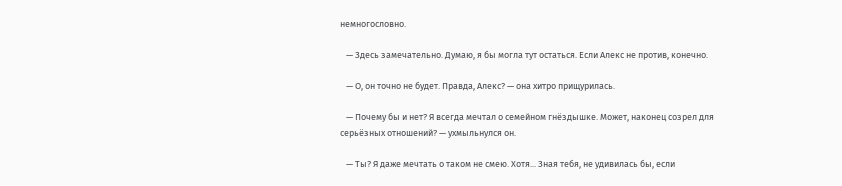немногословно.

   — Здесь замечательно. Думаю, я бы могла тут остаться. Если Алекс не против, конечно.

   — О, он точно не будет. Правда, Алекс? — она хитро прищурилась.

   — Почему бы и нет? Я всегда мечтал о семейном гнёздышке. Может, наконец созрел для серьёзных отношений? — ухмыльнулся он.

   — Ты? Я даже мечтать о таком не смею. Хотя... Зная тебя, не удивилась бы, если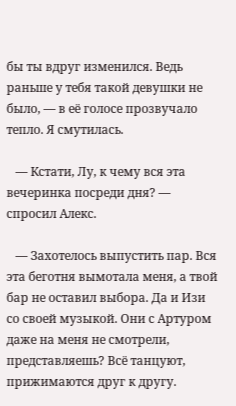бы ты вдруг изменился. Ведь раньше у тебя такой девушки не было, — в её голосе прозвучало тепло. Я смутилась.

   — Кстати, Лу, к чему вся эта вечеринка посреди дня? — спросил Алекс.

   — Захотелось выпустить пар. Вся эта беготня вымотала меня, а твой бар не оставил выбора. Да и Изи со своей музыкой. Они с Артуром даже на меня не смотрели, представляешь? Всё танцуют, прижимаются друг к другу.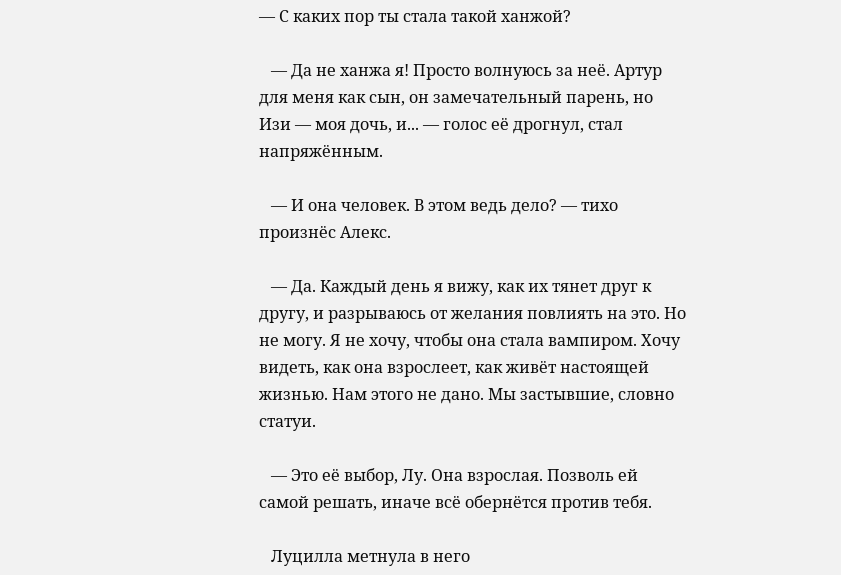— С каких пор ты стала такой ханжой?

   — Да не ханжа я! Просто волнуюсь за неё. Артур для меня как сын, он замечательный парень, но Изи — моя дочь, и... — голос её дрогнул, стал напряжённым.

   — И она человек. В этом ведь дело? — тихо произнёс Алекс.

   — Да. Каждый день я вижу, как их тянет друг к другу, и разрываюсь от желания повлиять на это. Но не могу. Я не хочу, чтобы она стала вампиром. Хочу видеть, как она взрослеет, как живёт настоящей жизнью. Нам этого не дано. Мы застывшие, словно статуи.

   — Это её выбор, Лу. Она взрослая. Позволь ей самой решать, иначе всё обернётся против тебя.

   Луцилла метнула в него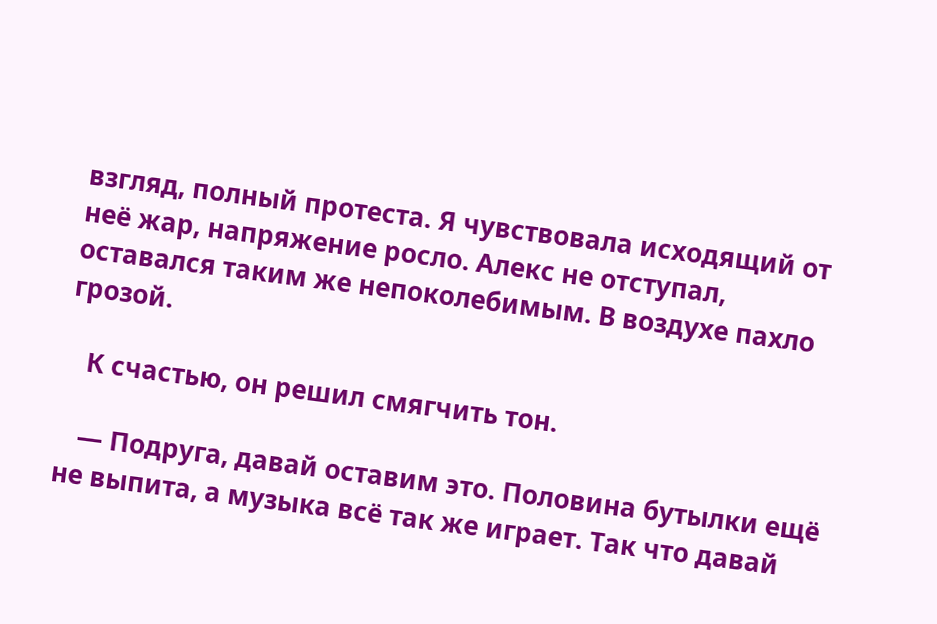взгляд, полный протеста. Я чувствовала исходящий от неё жар, напряжение росло. Алекс не отступал, оставался таким же непоколебимым. В воздухе пахло грозой.

   К счастью, он решил смягчить тон.

   — Подруга, давай оставим это. Половина бутылки ещё не выпита, а музыка всё так же играет. Так что давай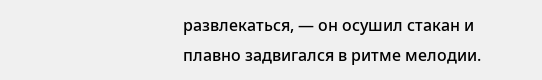развлекаться, — он осушил стакан и плавно задвигался в ритме мелодии.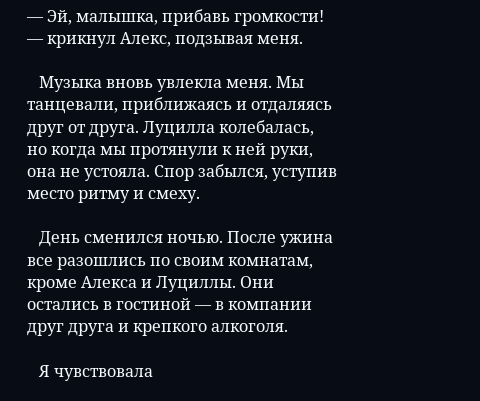— Эй, малышка, прибавь громкости! — крикнул Алекс, подзывая меня.

   Музыка вновь увлекла меня. Мы танцевали, приближаясь и отдаляясь друг от друга. Луцилла колебалась, но когда мы протянули к ней руки, она не устояла. Спор забылся, уступив место ритму и смеху.

   День сменился ночью. После ужина все разошлись по своим комнатам, кроме Алекса и Луциллы. Они остались в гостиной — в компании друг друга и крепкого алкоголя.

   Я чувствовала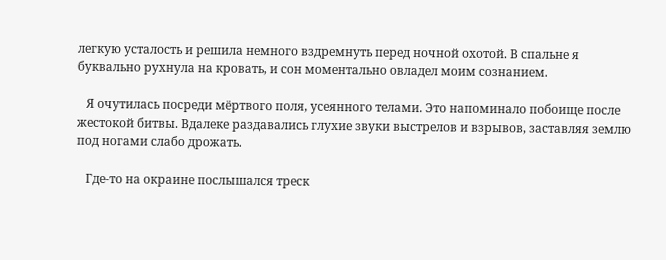легкую усталость и решила немного вздремнуть перед ночной охотой. В спальне я буквально рухнула на кровать, и сон моментально овладел моим сознанием.

   Я очутилась посреди мёртвого поля, усеянного телами. Это напоминало побоище после жестокой битвы. Вдалеке раздавались глухие звуки выстрелов и взрывов, заставляя землю под ногами слабо дрожать.

   Где-то на окраине послышался треск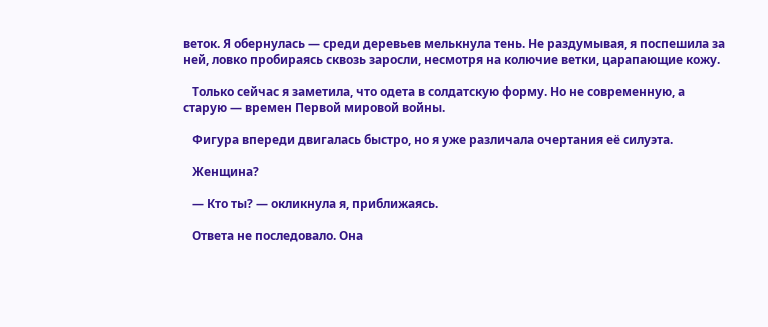веток. Я обернулась — среди деревьев мелькнула тень. Не раздумывая, я поспешила за ней, ловко пробираясь сквозь заросли, несмотря на колючие ветки, царапающие кожу.

   Только сейчас я заметила, что одета в солдатскую форму. Но не современную, а старую — времен Первой мировой войны.

   Фигура впереди двигалась быстро, но я уже различала очертания её силуэта.

   Женщина?

   — Кто ты? — окликнула я, приближаясь.

   Ответа не последовало. Она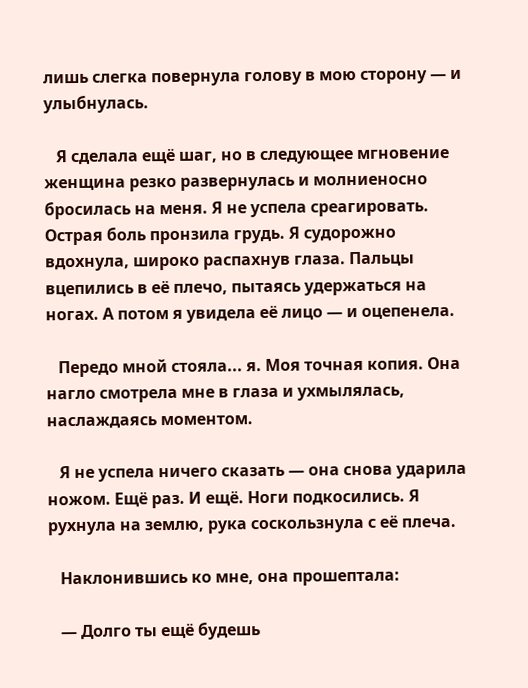лишь слегка повернула голову в мою сторону — и улыбнулась.

   Я сделала ещё шаг, но в следующее мгновение женщина резко развернулась и молниеносно бросилась на меня. Я не успела среагировать. Острая боль пронзила грудь. Я судорожно вдохнула, широко распахнув глаза. Пальцы вцепились в её плечо, пытаясь удержаться на ногах. А потом я увидела её лицо — и оцепенела.

   Передо мной стояла... я. Моя точная копия. Она нагло смотрела мне в глаза и ухмылялась, наслаждаясь моментом.

   Я не успела ничего сказать — она снова ударила ножом. Ещё раз. И ещё. Ноги подкосились. Я рухнула на землю, рука соскользнула с её плеча.

   Наклонившись ко мне, она прошептала:

   — Долго ты ещё будешь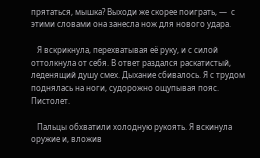прятаться, мышка? Выходи же скорее поиграть, —  с этими словами она занесла нож для нового удара.

   Я вскрикнула, перехватывая её руку, и с силой оттолкнула от себя. В ответ раздался раскатистый, леденящий душу смех. Дыхание сбивалось. Я с трудом поднялась на ноги, судорожно ощупывая пояс. Пистолет.

   Пальцы обхватили холодную рукоять. Я вскинула оружие и, вложив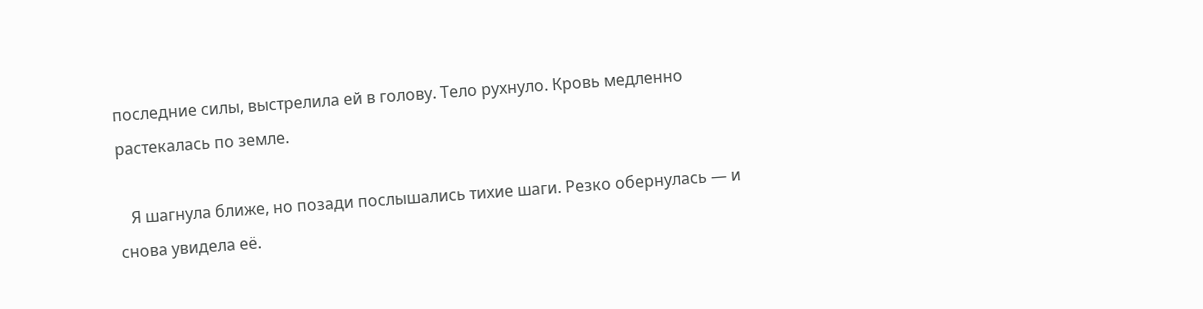последние силы, выстрелила ей в голову. Тело рухнуло. Кровь медленно растекалась по земле.

   Я шагнула ближе, но позади послышались тихие шаги. Резко обернулась — и снова увидела её.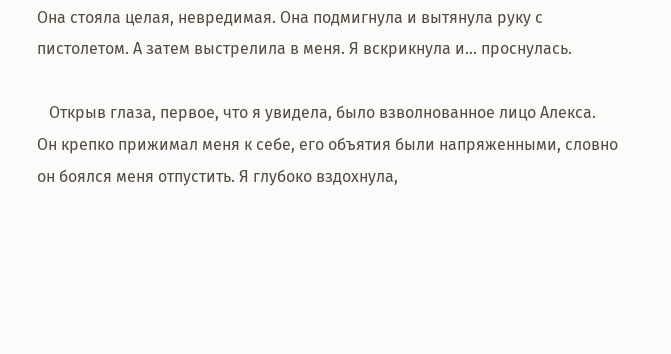Она стояла целая, невредимая. Она подмигнула и вытянула руку с пистолетом. А затем выстрелила в меня. Я вскрикнула и... проснулась.

   Открыв глаза, первое, что я увидела, было взволнованное лицо Алекса. Он крепко прижимал меня к себе, его объятия были напряженными, словно он боялся меня отпустить. Я глубоко вздохнула,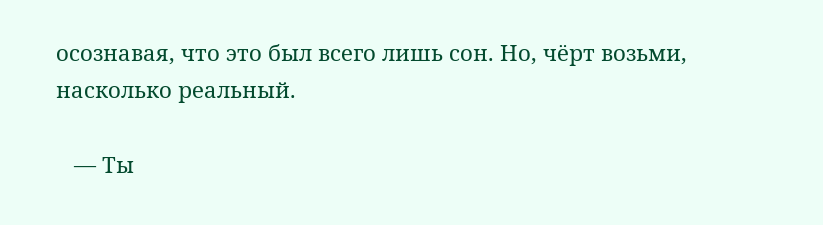осознавая, что это был всего лишь сон. Но, чёрт возьми, насколько реальный.

   — Ты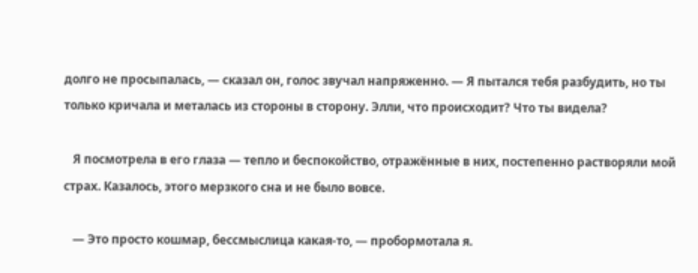долго не просыпалась, — сказал он, голос звучал напряженно. — Я пытался тебя разбудить, но ты только кричала и металась из стороны в сторону. Элли, что происходит? Что ты видела?

   Я посмотрела в его глаза — тепло и беспокойство, отражённые в них, постепенно растворяли мой страх. Казалось, этого мерзкого сна и не было вовсе.

   — Это просто кошмар, бессмыслица какая-то, — пробормотала я.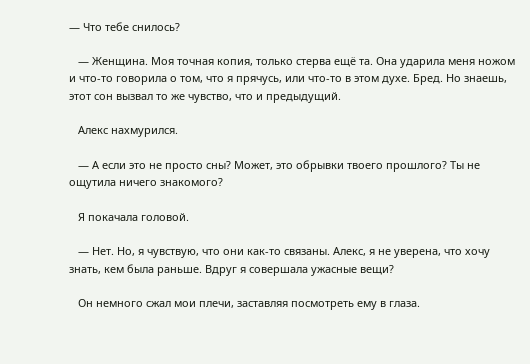— Что тебе снилось?

   — Женщина. Моя точная копия, только стерва ещё та. Она ударила меня ножом и что-то говорила о том, что я прячусь, или что-то в этом духе. Бред. Но знаешь, этот сон вызвал то же чувство, что и предыдущий.

   Алекс нахмурился.

   — А если это не просто сны? Может, это обрывки твоего прошлого? Ты не ощутила ничего знакомого?

   Я покачала головой.

   — Нет. Но, я чувствую, что они как-то связаны. Алекс, я не уверена, что хочу знать, кем была раньше. Вдруг я совершала ужасные вещи?

   Он немного сжал мои плечи, заставляя посмотреть ему в глаза.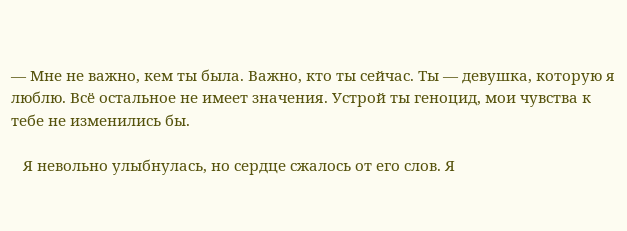— Мне не важно, кем ты была. Важно, кто ты сейчас. Ты — девушка, которую я люблю. Всё остальное не имеет значения. Устрой ты геноцид, мои чувства к тебе не изменились бы.

   Я невольно улыбнулась, но сердце сжалось от его слов. Я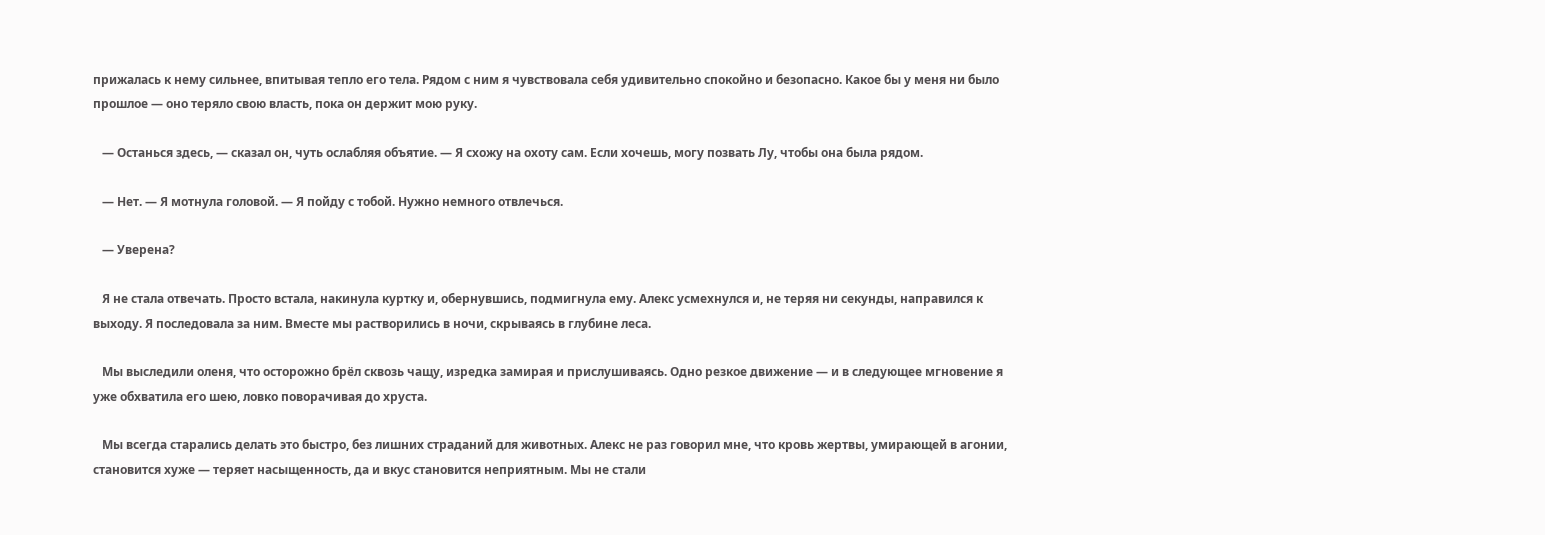прижалась к нему сильнее, впитывая тепло его тела. Рядом с ним я чувствовала себя удивительно спокойно и безопасно. Какое бы у меня ни было прошлое — оно теряло свою власть, пока он держит мою руку.

   — Останься здесь, — сказал он, чуть ослабляя объятие. — Я схожу на охоту сам. Если хочешь, могу позвать Лу, чтобы она была рядом.

   — Нет. — Я мотнула головой. — Я пойду с тобой. Нужно немного отвлечься.

   — Уверена?

   Я не стала отвечать. Просто встала, накинула куртку и, обернувшись, подмигнула ему. Алекс усмехнулся и, не теряя ни секунды, направился к выходу. Я последовала за ним. Вместе мы растворились в ночи, скрываясь в глубине леса.

   Мы выследили оленя, что осторожно брёл сквозь чащу, изредка замирая и прислушиваясь. Одно резкое движение — и в следующее мгновение я уже обхватила его шею, ловко поворачивая до хруста.

   Мы всегда старались делать это быстро, без лишних страданий для животных. Алекс не раз говорил мне, что кровь жертвы, умирающей в агонии, становится хуже — теряет насыщенность, да и вкус становится неприятным. Мы не стали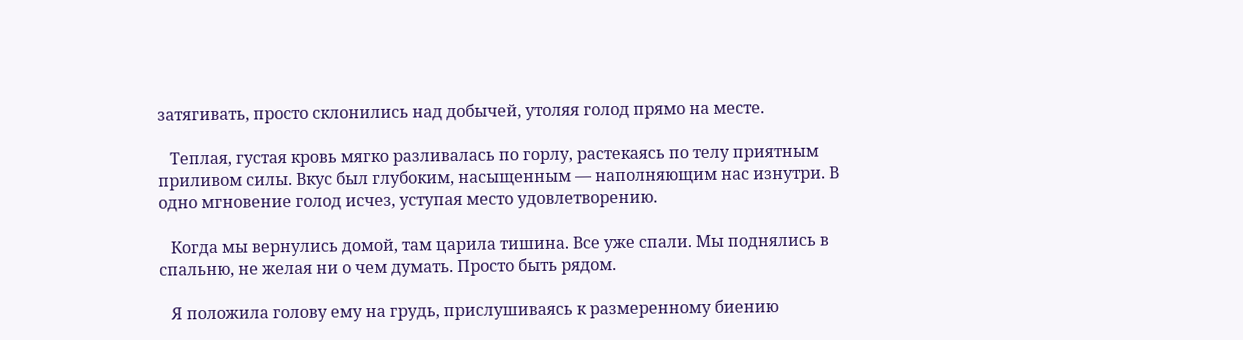затягивать, просто склонились над добычей, утоляя голод прямо на месте.

   Теплая, густая кровь мягко разливалась по горлу, растекаясь по телу приятным приливом силы. Вкус был глубоким, насыщенным — наполняющим нас изнутри. В одно мгновение голод исчез, уступая место удовлетворению.

   Когда мы вернулись домой, там царила тишина. Все уже спали. Мы поднялись в спальню, не желая ни о чем думать. Просто быть рядом.

   Я положила голову ему на грудь, прислушиваясь к размеренному биению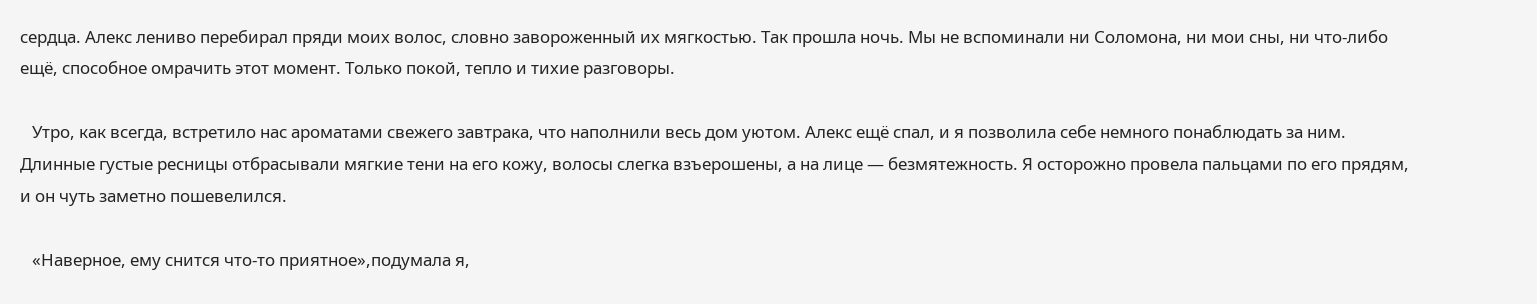сердца. Алекс лениво перебирал пряди моих волос, словно завороженный их мягкостью. Так прошла ночь. Мы не вспоминали ни Соломона, ни мои сны, ни что-либо ещё, способное омрачить этот момент. Только покой, тепло и тихие разговоры.

   Утро, как всегда, встретило нас ароматами свежего завтрака, что наполнили весь дом уютом. Алекс ещё спал, и я позволила себе немного понаблюдать за ним. Длинные густые ресницы отбрасывали мягкие тени на его кожу, волосы слегка взъерошены, а на лице — безмятежность. Я осторожно провела пальцами по его прядям, и он чуть заметно пошевелился.

   «Наверное, ему снится что-то приятное»,подумала я,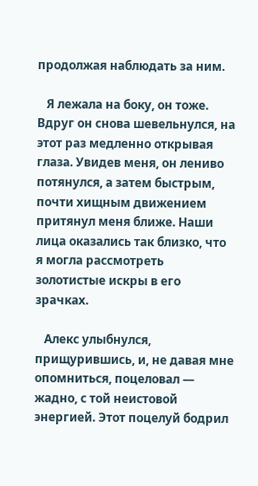продолжая наблюдать за ним.

   Я лежала на боку, он тоже. Вдруг он снова шевельнулся, на этот раз медленно открывая глаза. Увидев меня, он лениво потянулся, а затем быстрым, почти хищным движением притянул меня ближе. Наши лица оказались так близко, что я могла рассмотреть золотистые искры в его зрачках.

   Алекс улыбнулся, прищурившись, и, не давая мне опомниться, поцеловал — жадно, с той неистовой энергией. Этот поцелуй бодрил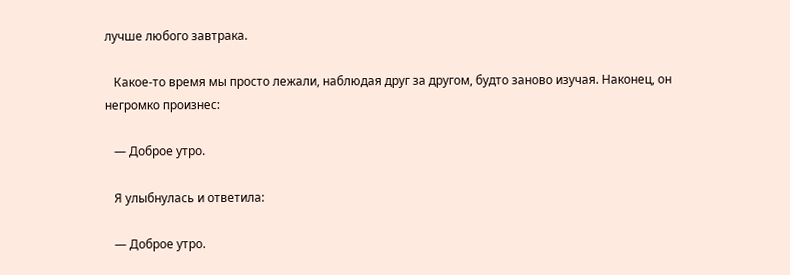лучше любого завтрака.

   Какое-то время мы просто лежали, наблюдая друг за другом, будто заново изучая. Наконец, он негромко произнес:

   — Доброе утро.

   Я улыбнулась и ответила:

   — Доброе утро.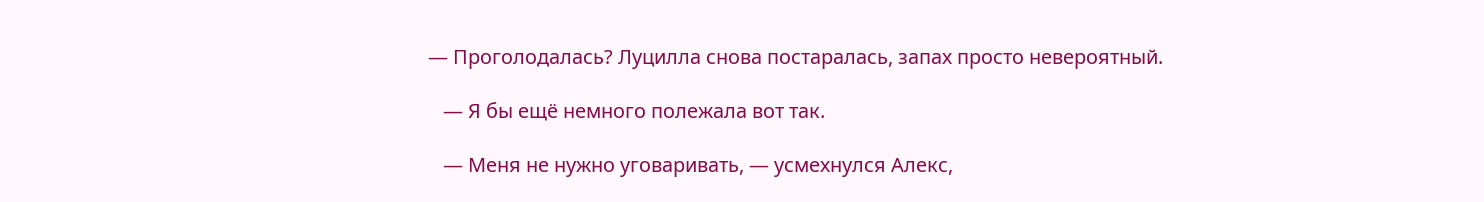— Проголодалась? Луцилла снова постаралась, запах просто невероятный.

   — Я бы ещё немного полежала вот так.

   — Меня не нужно уговаривать, — усмехнулся Алекс,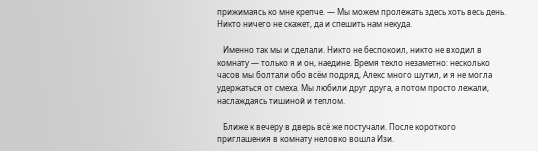прижимаясь ко мне крепче. — Мы можем пролежать здесь хоть весь день. Никто ничего не скажет, да и спешить нам некуда.

   Именно так мы и сделали. Никто не беспокоил, никто не входил в комнату — только я и он, наедине. Время текло незаметно: несколько часов мы болтали обо всём подряд, Алекс много шутил, и я не могла удержаться от смеха. Мы любили друг друга, а потом просто лежали, наслаждаясь тишиной и теплом.

   Ближе к вечеру в дверь всё же постучали. После короткого приглашения в комнату неловко вошла Изи.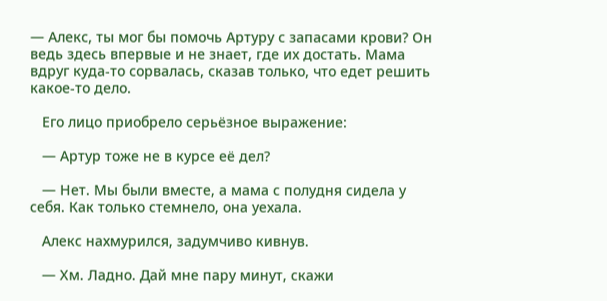— Алекс, ты мог бы помочь Артуру с запасами крови? Он ведь здесь впервые и не знает, где их достать. Мама вдруг куда-то сорвалась, сказав только, что едет решить какое-то дело.

   Его лицо приобрело серьёзное выражение:

   — Артур тоже не в курсе её дел?

   — Нет. Мы были вместе, а мама с полудня сидела у себя. Как только стемнело, она уехала.

   Алекс нахмурился, задумчиво кивнув.

   — Хм. Ладно. Дай мне пару минут, скажи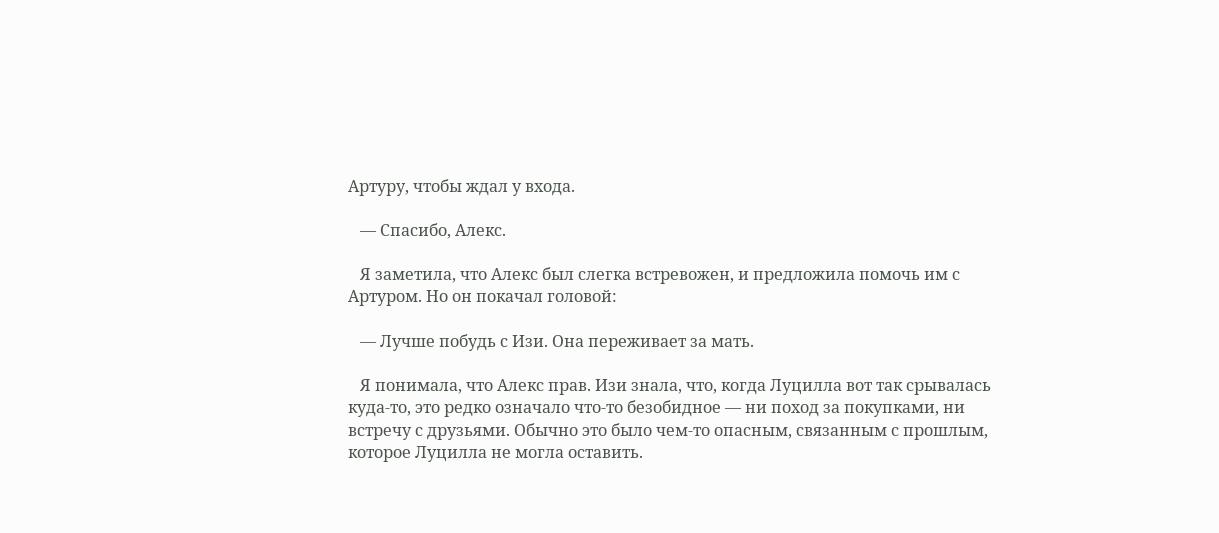Артуру, чтобы ждал у входа.

   — Спасибо, Алекс.

   Я заметила, что Алекс был слегка встревожен, и предложила помочь им с Артуром. Но он покачал головой:

   — Лучше побудь с Изи. Она переживает за мать.

   Я понимала, что Алекс прав. Изи знала, что, когда Луцилла вот так срывалась куда-то, это редко означало что-то безобидное — ни поход за покупками, ни встречу с друзьями. Обычно это было чем-то опасным, связанным с прошлым, которое Луцилла не могла оставить.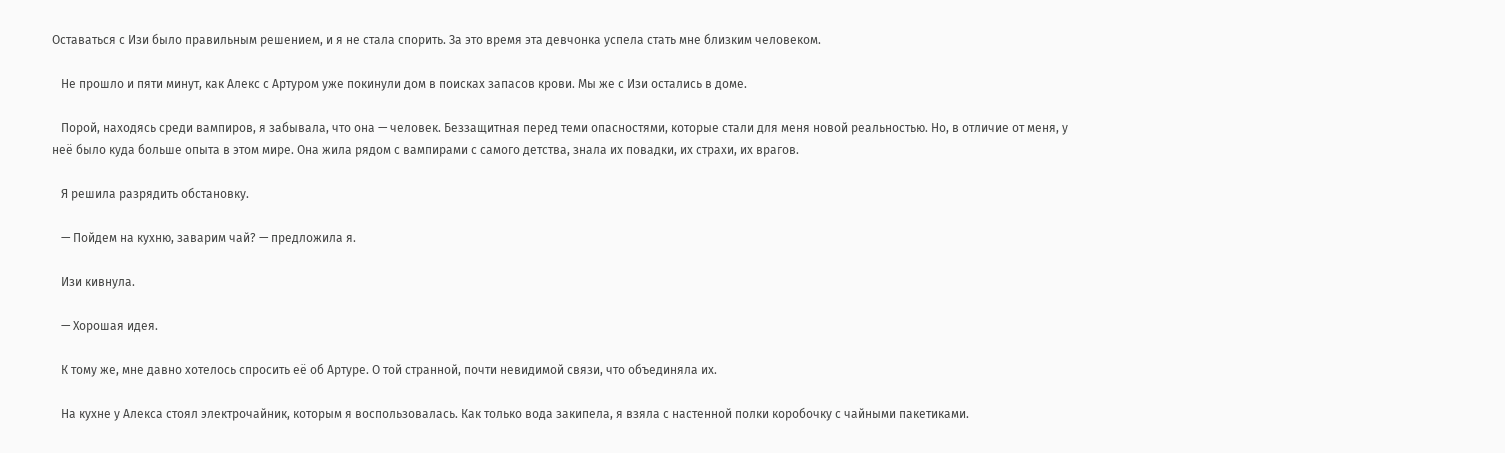Оставаться с Изи было правильным решением, и я не стала спорить. За это время эта девчонка успела стать мне близким человеком.

   Не прошло и пяти минут, как Алекс с Артуром уже покинули дом в поисках запасов крови. Мы же с Изи остались в доме.

   Порой, находясь среди вампиров, я забывала, что она — человек. Беззащитная перед теми опасностями, которые стали для меня новой реальностью. Но, в отличие от меня, у неё было куда больше опыта в этом мире. Она жила рядом с вампирами с самого детства, знала их повадки, их страхи, их врагов.

   Я решила разрядить обстановку.

   — Пойдем на кухню, заварим чай? — предложила я.

   Изи кивнула.

   — Хорошая идея.

   К тому же, мне давно хотелось спросить её об Артуре. О той странной, почти невидимой связи, что объединяла их.

   На кухне у Алекса стоял электрочайник, которым я воспользовалась. Как только вода закипела, я взяла с настенной полки коробочку с чайными пакетиками.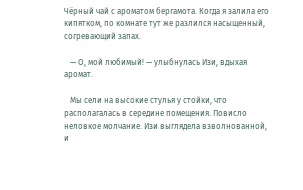Чёрный чай с ароматом бергамота. Когда я залила его кипятком, по комнате тут же разлился насыщенный, согревающий запах.

   — О, мой любимый! — улыбнулась Изи, вдыхая аромат.

   Мы сели на высокие стулья у стойки, что располагалась в середине помещения. Повисло неловкое молчание. Изи выглядела взволнованной, и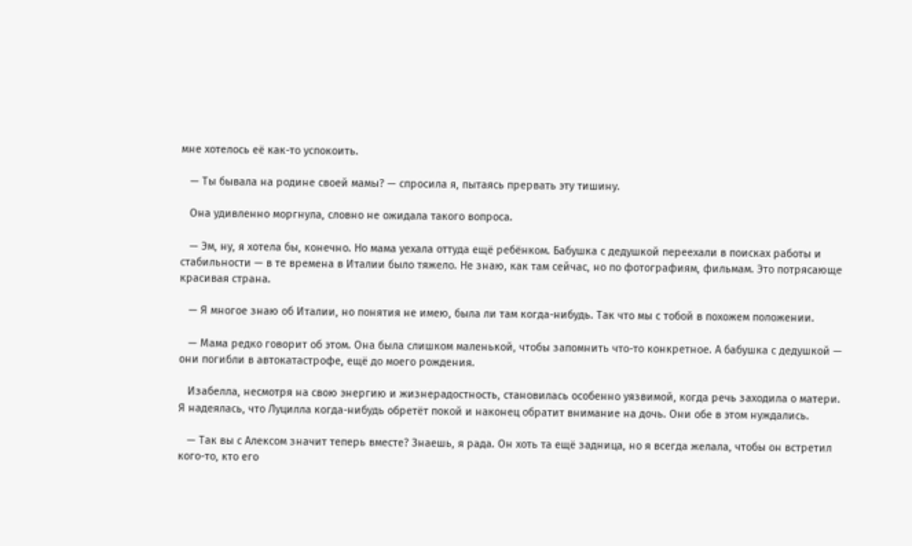мне хотелось её как-то успокоить.

   — Ты бывала на родине своей мамы? — спросила я, пытаясь прервать эту тишину.

   Она удивленно моргнула, словно не ожидала такого вопроса.

   — Эм, ну, я хотела бы, конечно. Но мама уехала оттуда ещё ребёнком. Бабушка с дедушкой переехали в поисках работы и стабильности — в те времена в Италии было тяжело. Не знаю, как там сейчас, но по фотографиям, фильмам. Это потрясающе красивая страна.

   — Я многое знаю об Италии, но понятия не имею, была ли там когда-нибудь. Так что мы с тобой в похожем положении.

   — Мама редко говорит об этом. Она была слишком маленькой, чтобы запомнить что-то конкретное. А бабушка с дедушкой — они погибли в автокатастрофе, ещё до моего рождения.

   Изабелла, несмотря на свою энергию и жизнерадостность, становилась особенно уязвимой, когда речь заходила о матери. Я надеялась, что Луцилла когда-нибудь обретёт покой и наконец обратит внимание на дочь. Они обе в этом нуждались.

   — Так вы с Алексом значит теперь вместе? Знаешь, я рада. Он хоть та ещё задница, но я всегда желала, чтобы он встретил кого-то, кто его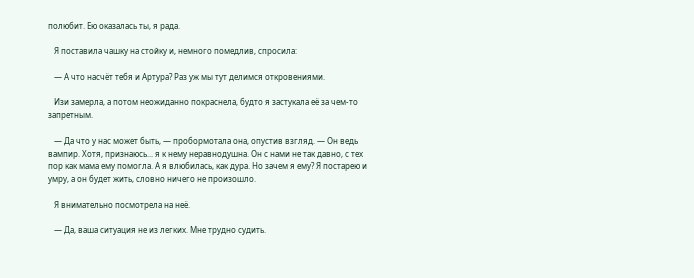полюбит. Ею оказалась ты, я рада.

   Я поставила чашку на стойку и, немного помедлив, спросила:

   — А что насчёт тебя и Артура? Раз уж мы тут делимся откровениями.

   Изи замерла, а потом неожиданно покраснела, будто я застукала её за чем-то запретным.

   — Да что у нас может быть, — пробормотала она, опустив взгляд. — Он ведь вампир. Хотя, признаюсь... я к нему неравнодушна. Он с нами не так давно, с тех пор как мама ему помогла. А я влюбилась, как дура. Но зачем я ему? Я постарею и умру, а он будет жить, словно ничего не произошло.

   Я внимательно посмотрела на неё.

   — Да, ваша ситуация не из легких. Мне трудно судить.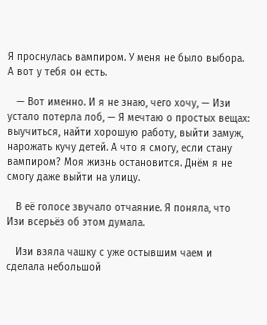Я проснулась вампиром. У меня не было выбора. А вот у тебя он есть.

   — Вот именно. И я не знаю, чего хочу, — Изи устало потерла лоб, — Я мечтаю о простых вещах: выучиться, найти хорошую работу, выйти замуж, нарожать кучу детей. А что я смогу, если стану вампиром? Моя жизнь остановится. Днём я не смогу даже выйти на улицу.

   В её голосе звучало отчаяние. Я поняла, что Изи всерьёз об этом думала.

   Изи взяла чашку с уже остывшим чаем и сделала небольшой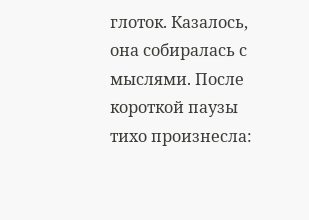глоток. Казалось, она собиралась с мыслями. После короткой паузы тихо произнесла: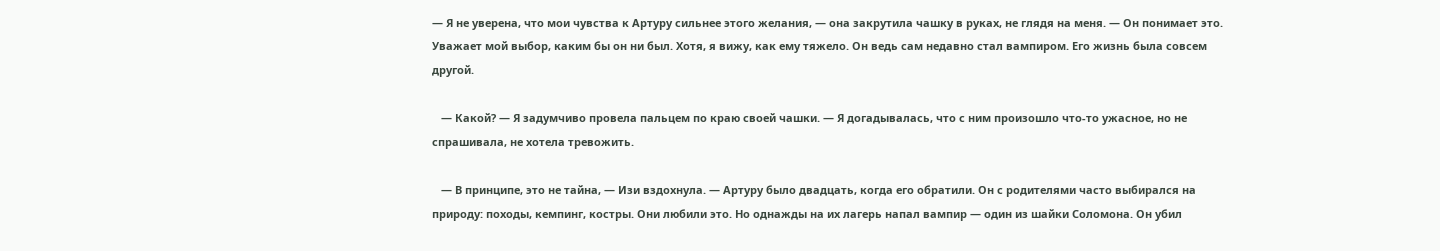— Я не уверена, что мои чувства к Артуру сильнее этого желания, — она закрутила чашку в руках, не глядя на меня. — Он понимает это. Уважает мой выбор, каким бы он ни был. Хотя, я вижу, как ему тяжело. Он ведь сам недавно стал вампиром. Его жизнь была совсем другой.

   — Какой? — Я задумчиво провела пальцем по краю своей чашки. — Я догадывалась, что с ним произошло что-то ужасное, но не спрашивала, не хотела тревожить.

   — В принципе, это не тайна, — Изи вздохнула. — Артуру было двадцать, когда его обратили. Он с родителями часто выбирался на природу: походы, кемпинг, костры. Они любили это. Но однажды на их лагерь напал вампир — один из шайки Соломона. Он убил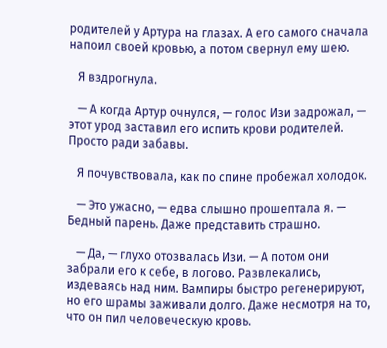родителей у Артура на глазах. А его самого сначала напоил своей кровью, а потом свернул ему шею.

   Я вздрогнула.

   — А когда Артур очнулся, — голос Изи задрожал, — этот урод заставил его испить крови родителей. Просто ради забавы.

   Я почувствовала, как по спине пробежал холодок.

   — Это ужасно, — едва слышно прошептала я. — Бедный парень. Даже представить страшно.

   — Да, — глухо отозвалась Изи. — А потом они забрали его к себе, в логово. Развлекались, издеваясь над ним. Вампиры быстро регенерируют, но его шрамы заживали долго. Даже несмотря на то, что он пил человеческую кровь.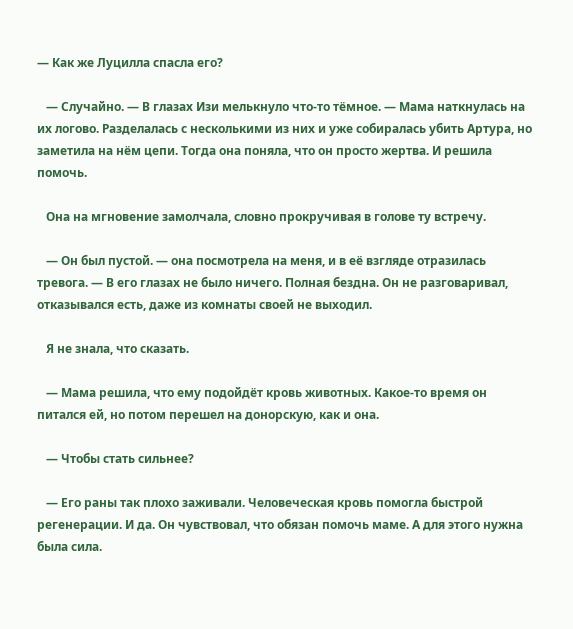— Как же Луцилла спасла его?

   — Случайно. — В глазах Изи мелькнуло что-то тёмное. — Мама наткнулась на их логово. Разделалась с несколькими из них и уже собиралась убить Артура, но заметила на нём цепи. Тогда она поняла, что он просто жертва. И решила помочь.

   Она на мгновение замолчала, словно прокручивая в голове ту встречу.

   — Он был пустой. — она посмотрела на меня, и в её взгляде отразилась тревога. — В его глазах не было ничего. Полная бездна. Он не разговаривал, отказывался есть, даже из комнаты своей не выходил.

   Я не знала, что сказать.

   — Мама решила, что ему подойдёт кровь животных. Какое-то время он питался ей, но потом перешел на донорскую, как и она.

   — Чтобы стать сильнее?

   — Его раны так плохо заживали. Человеческая кровь помогла быстрой регенерации. И да. Он чувствовал, что обязан помочь маме. А для этого нужна была сила.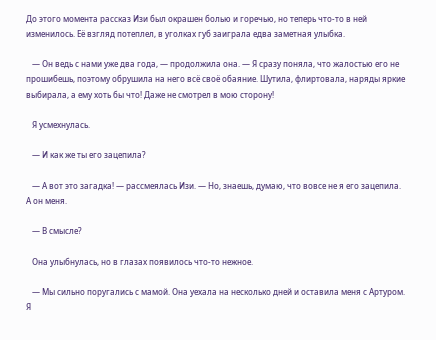До этого момента рассказ Изи был окрашен болью и горечью, но теперь что-то в ней изменилось. Её взгляд потеплел, в уголках губ заиграла едва заметная улыбка.

   — Он ведь с нами уже два года, — продолжила она. — Я сразу поняла, что жалостью его не прошибешь, поэтому обрушила на него всё своё обаяние. Шутила, флиртовала, наряды яркие выбирала, а ему хоть бы что! Даже не смотрел в мою сторону!

   Я усмехнулась.

   — И как же ты его зацепила?

   — А вот это загадка! — рассмеялась Изи. — Но, знаешь, думаю, что вовсе не я его зацепила. А он меня.

   — В смысле?

   Она улыбнулась, но в глазах появилось что-то нежное.

   — Мы сильно поругались с мамой. Она уехала на несколько дней и оставила меня с Артуром. Я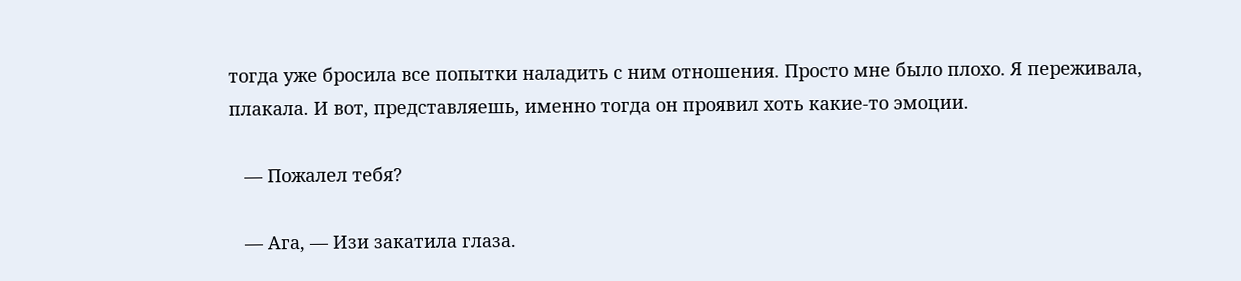тогда уже бросила все попытки наладить с ним отношения. Просто мне было плохо. Я переживала, плакала. И вот, представляешь, именно тогда он проявил хоть какие-то эмоции.

   — Пожалел тебя?

   — Ага, — Изи закатила глаза.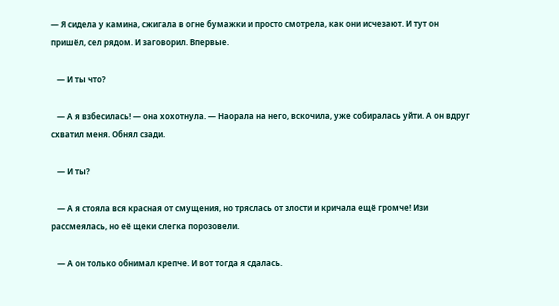— Я сидела у камина, сжигала в огне бумажки и просто смотрела, как они исчезают. И тут он пришёл, сел рядом. И заговорил. Впервые.

   — И ты что?

   — А я взбесилась! — она хохотнула. — Наорала на него, вскочила, уже собиралась уйти. А он вдруг схватил меня. Обнял сзади.

   — И ты?

   — А я стояла вся красная от смущения, но тряслась от злости и кричала ещё громче! Изи рассмеялась, но её щеки слегка порозовели.

   — А он только обнимал крепче. И вот тогда я сдалась.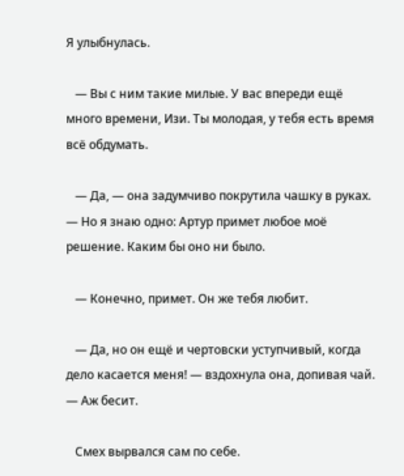Я улыбнулась.

   — Вы с ним такие милые. У вас впереди ещё много времени, Изи. Ты молодая, у тебя есть время всё обдумать.

   — Да, — она задумчиво покрутила чашку в руках. — Но я знаю одно: Артур примет любое моё решение. Каким бы оно ни было.

   — Конечно, примет. Он же тебя любит.

   — Да, но он ещё и чертовски уступчивый, когда дело касается меня! — вздохнула она, допивая чай. — Аж бесит.

   Смех вырвался сам по себе.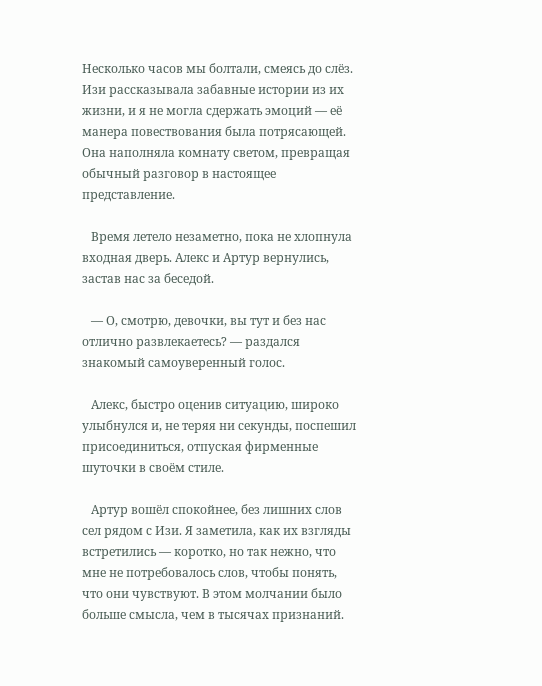Несколько часов мы болтали, смеясь до слёз. Изи рассказывала забавные истории из их жизни, и я не могла сдержать эмоций — её манера повествования была потрясающей. Она наполняла комнату светом, превращая обычный разговор в настоящее представление.

   Время летело незаметно, пока не хлопнула входная дверь. Алекс и Артур вернулись, застав нас за беседой.

   — О, смотрю, девочки, вы тут и без нас отлично развлекаетесь? — раздался знакомый самоуверенный голос.

   Алекс, быстро оценив ситуацию, широко улыбнулся и, не теряя ни секунды, поспешил присоединиться, отпуская фирменные шуточки в своём стиле.

   Артур вошёл спокойнее, без лишних слов сел рядом с Изи. Я заметила, как их взгляды встретились — коротко, но так нежно, что мне не потребовалось слов, чтобы понять, что они чувствуют. В этом молчании было больше смысла, чем в тысячах признаний.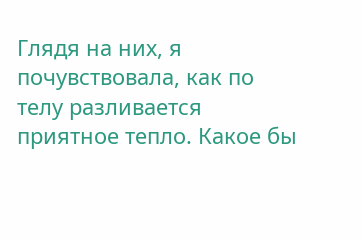Глядя на них, я почувствовала, как по телу разливается приятное тепло. Какое бы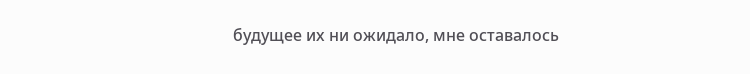будущее их ни ожидало, мне оставалось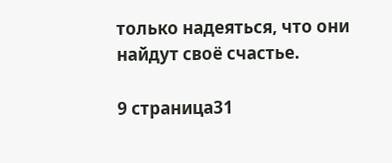только надеяться, что они найдут своё счастье.

9 страница31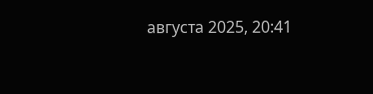августа 2025, 20:41